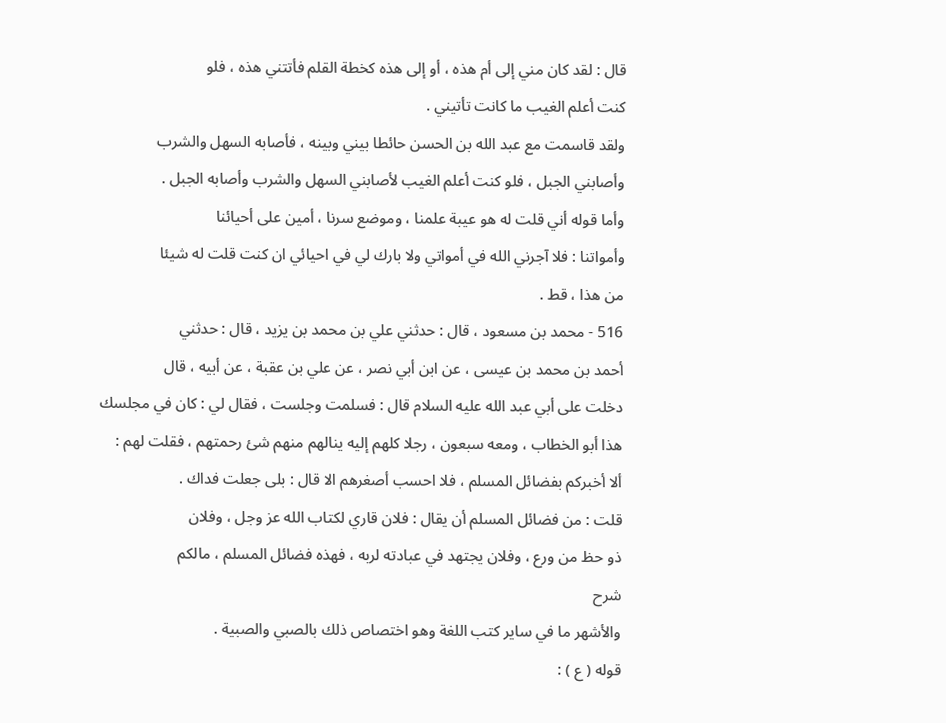قال : لقد كان مني إلى أم هذه ، أو إلى هذه كخطة القلم فأتتني هذه ، فلو
كنت أعلم الغيب ما كانت تأتيني .
ولقد قاسمت مع عبد الله بن الحسن حائطا بيني وبينه ، فأصابه السهل والشرب
وأصابني الجبل ، فلو كنت أعلم الغيب لأصابني السهل والشرب وأصابه الجبل .
وأما قوله أني قلت له هو عيبة علمنا ، وموضع سرنا ، أمين على أحيائنا
وأمواتنا : فلا آجرني الله في أمواتي ولا بارك لي في احيائي ان كنت قلت له شيئا
من هذا ، قط .
516 - محمد بن مسعود ، قال : حدثني علي بن محمد بن يزيد ، قال : حدثني
أحمد بن محمد بن عيسى ، عن ابن أبي نصر ، عن علي بن عقبة ، عن أبيه ، قال
دخلت على أبي عبد الله عليه السلام قال : فسلمت وجلست ، فقال لي : كان في مجلسك
هذا أبو الخطاب ، ومعه سبعون ، رجلا كلهم إليه ينالهم منهم شئ رحمتهم ، فقلت لهم :
ألا أخبركم بفضائل المسلم ، فلا احسب أصغرهم الا قال : بلى جعلت فداك .
قلت : من فضائل المسلم أن يقال : فلان قاري لكتاب الله عز وجل ، وفلان
ذو حظ من ورع ، وفلان يجتهد في عبادته لربه ، فهذه فضائل المسلم ، مالكم
شرح
والأشهر ما في ساير كتب اللغة وهو اختصاص ذلك بالصبي والصبية .
قوله ( ع ) :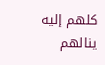كلهم إليه ينالهم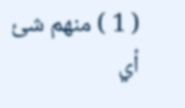( 1 ) منهم شئ
أي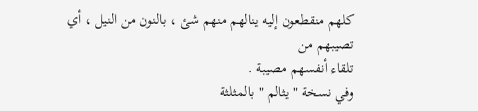كلهم منقطعون إليه ينالهم منهم شئ ، بالنون من النيل ، أي تصيبهم من
تلقاء أنفسهم مصيبة .
وفي نسخة " يثالم " بالمثلثة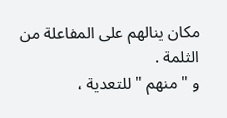مكان ينالهم على المفاعلة من الثلمة .
و " منهم " للتعدية ،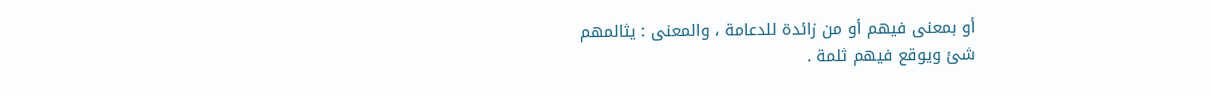أو بمعنى فيهم أو من زائدة للدعامة ، والمعنى : يثالمهم
شئ ويوقع فيهم ثلمة .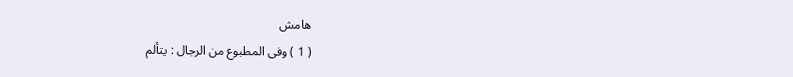هامش
( 1 ) وفى المطبوع من الرجال : يتألم